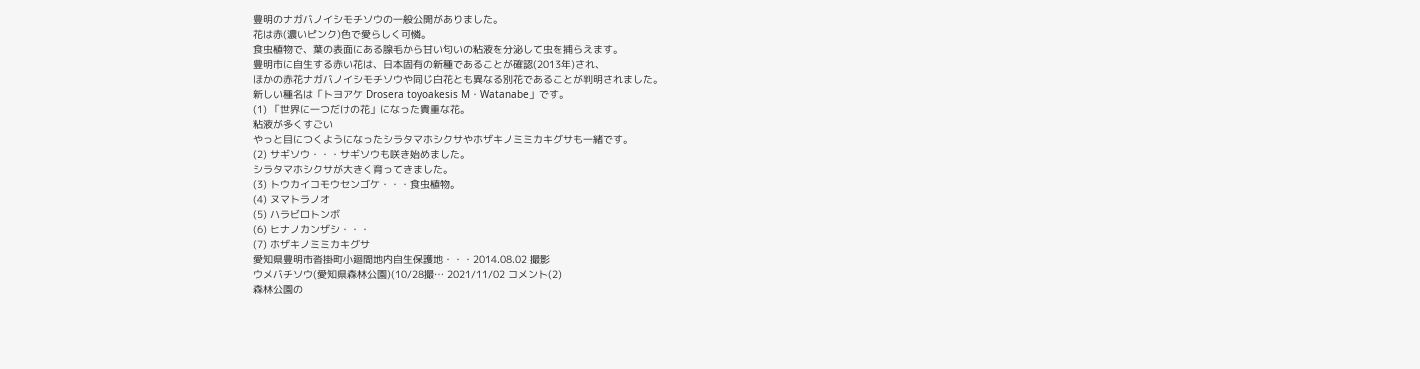豊明のナガバノイシモチソウの一般公開がありました。
花は赤(濃いピンク)色で愛らしく可憐。
食虫植物で、葉の表面にある腺毛から甘い匂いの粘液を分泌して虫を捕らえます。
豊明市に自生する赤い花は、日本固有の新種であることが確認(2013年)され、
ほかの赤花ナガバノイシモチソウや同じ白花とも異なる別花であることが判明されました。
新しい種名は「トヨアケ Drosera toyoakesis M・Watanabe」です。
(1) 「世界に一つだけの花」になった貴重な花。
粘液が多くすごい
やっと目につくようになったシラタマホシクサやホザキノミミカキグサも一緒です。
(2) サギソウ・・・サギソウも咲き始めました。
シラタマホシクサが大きく育ってきました。
(3) トウカイコモウセンゴケ・・・食虫植物。
(4) ヌマトラノオ
(5) ハラビロトンボ
(6) ヒナノカンザシ・・・
(7) ホザキノミミカキグサ
愛知県豊明市沓掛町小廻間地内自生保護地・・・2014.08.02 撮影
ウメバチソウ(愛知県森林公園)(10/28撮… 2021/11/02 コメント(2)
森林公園の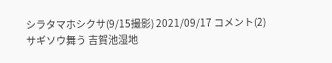シラタマホシクサ(9/15撮影) 2021/09/17 コメント(2)
サギソウ舞う 吉賀池湿地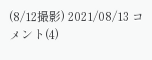(8/12撮影) 2021/08/13 コメント(4)